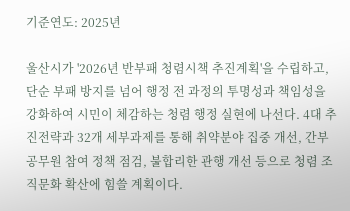기준연도: 2025년

울산시가 '2026년 반부패 청렴시책 추진계획'을 수립하고, 단순 부패 방지를 넘어 행정 전 과정의 투명성과 책임성을 강화하여 시민이 체감하는 청렴 행정 실현에 나선다. 4대 추진전략과 32개 세부과제를 통해 취약분야 집중 개선, 간부공무원 참여 정책 점검, 불합리한 관행 개선 등으로 청렴 조직문화 확산에 힘쓸 계획이다.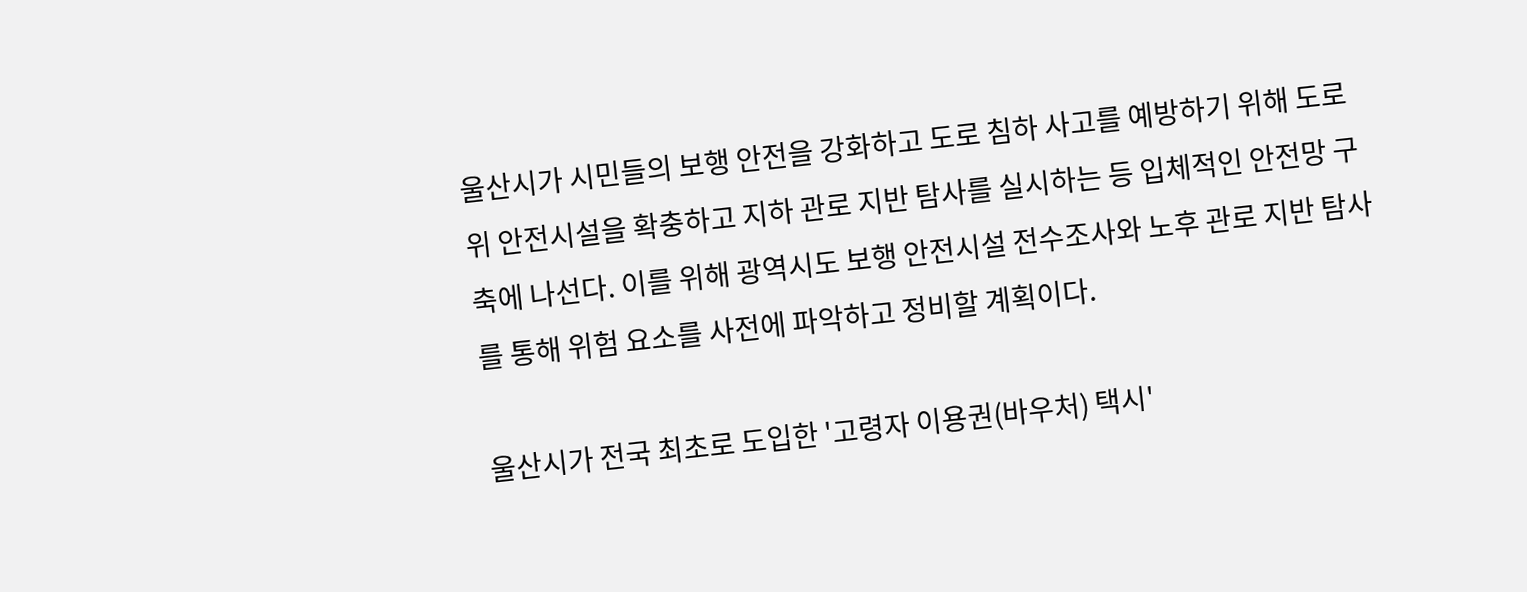울산시가 시민들의 보행 안전을 강화하고 도로 침하 사고를 예방하기 위해 도로 위 안전시설을 확충하고 지하 관로 지반 탐사를 실시하는 등 입체적인 안전망 구축에 나선다. 이를 위해 광역시도 보행 안전시설 전수조사와 노후 관로 지반 탐사를 통해 위험 요소를 사전에 파악하고 정비할 계획이다.

울산시가 전국 최초로 도입한 '고령자 이용권(바우처) 택시'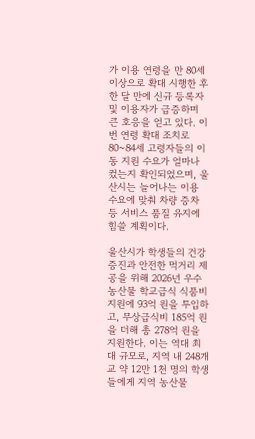가 이용 연령을 만 80세 이상으로 확대 시행한 후 한 달 만에 신규 등록자 및 이용자가 급증하며 큰 호응을 얻고 있다. 이번 연령 확대 조치로 80~84세 고령자들의 이동 지원 수요가 얼마나 컸는지 확인되었으며, 울산시는 늘어나는 이용 수요에 맞춰 차량 증차 등 서비스 품질 유지에 힘쓸 계획이다.

울산시가 학생들의 건강 증진과 안전한 먹거리 제공을 위해 2026년 우수농산물 학교급식 식품비 지원에 93억 원을 투입하고, 무상급식비 185억 원을 더해 총 278억 원을 지원한다. 이는 역대 최대 규모로, 지역 내 248개교 약 12만 1천 명의 학생들에게 지역 농산물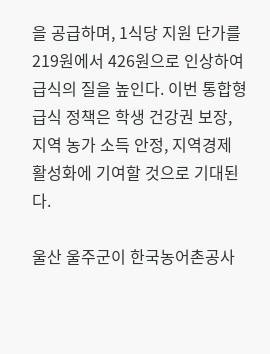을 공급하며, 1식당 지원 단가를 219원에서 426원으로 인상하여 급식의 질을 높인다. 이번 통합형 급식 정책은 학생 건강권 보장, 지역 농가 소득 안정, 지역경제 활성화에 기여할 것으로 기대된다.

울산 울주군이 한국농어촌공사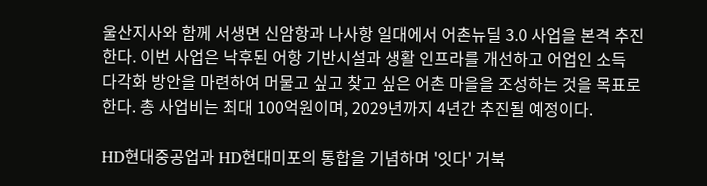울산지사와 함께 서생면 신암항과 나사항 일대에서 어촌뉴딜 3.0 사업을 본격 추진한다. 이번 사업은 낙후된 어항 기반시설과 생활 인프라를 개선하고 어업인 소득 다각화 방안을 마련하여 머물고 싶고 찾고 싶은 어촌 마을을 조성하는 것을 목표로 한다. 총 사업비는 최대 100억원이며, 2029년까지 4년간 추진될 예정이다.

HD현대중공업과 HD현대미포의 통합을 기념하며 '잇다' 거북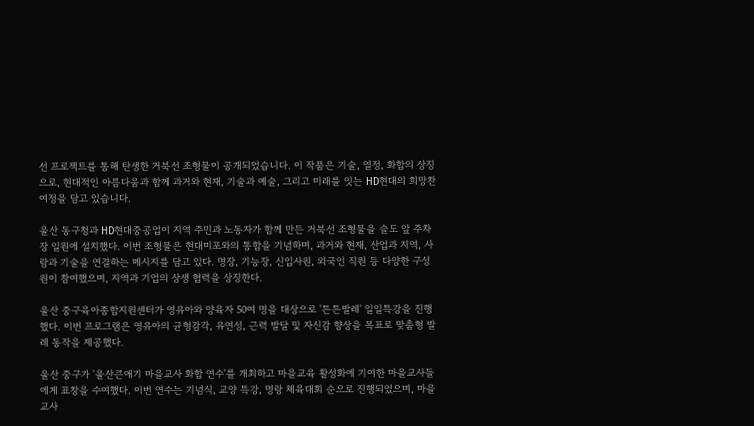선 프로젝트를 통해 탄생한 거북선 조형물이 공개되었습니다. 이 작품은 기술, 열정, 화합의 상징으로, 현대적인 아름다움과 함께 과거와 현재, 기술과 예술, 그리고 미래를 잇는 HD현대의 희망찬 여정을 담고 있습니다.

울산 동구청과 HD현대중공업이 지역 주민과 노동자가 함께 만든 거북선 조형물을 슬도 앞 주차장 일원에 설치했다. 이번 조형물은 현대미포와의 통합을 기념하며, 과거와 현재, 산업과 지역, 사람과 기술을 연결하는 메시지를 담고 있다. 명장, 기능장, 신입사원, 외국인 직원 등 다양한 구성원이 참여했으며, 지역과 기업의 상생 협력을 상징한다.

울산 중구육아종합지원센터가 영유아와 양육자 50여 명을 대상으로 '튼튼발레' 일일특강을 진행했다. 이번 프로그램은 영유아의 균형감각, 유연성, 근력 발달 및 자신감 향상을 목표로 맞춤형 발레 동작을 제공했다.

울산 중구가 '울산큰애기 마을교사 화합 연수'를 개최하고 마을교육 활성화에 기여한 마을교사들에게 표창을 수여했다. 이번 연수는 기념식, 교양 특강, 명랑 체육대회 순으로 진행되었으며, 마을교사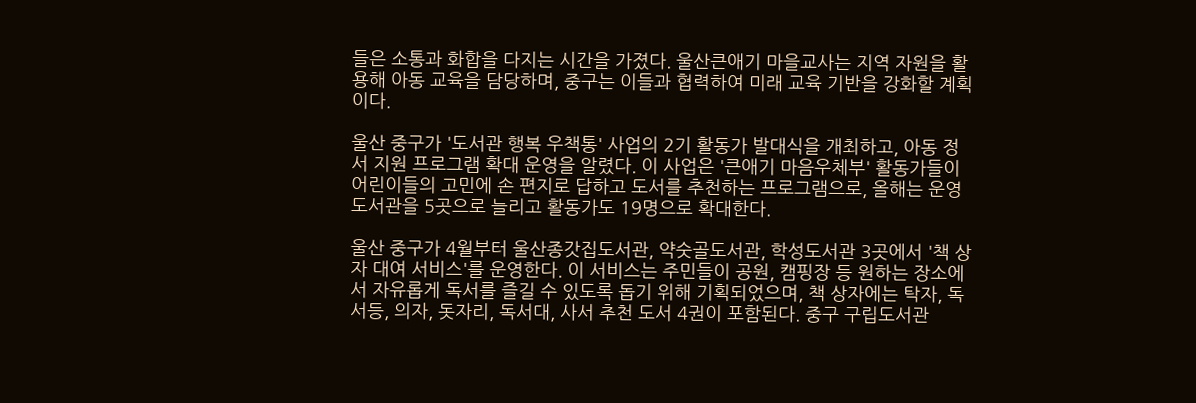들은 소통과 화합을 다지는 시간을 가졌다. 울산큰애기 마을교사는 지역 자원을 활용해 아동 교육을 담당하며, 중구는 이들과 협력하여 미래 교육 기반을 강화할 계획이다.

울산 중구가 '도서관 행복 우책통' 사업의 2기 활동가 발대식을 개최하고, 아동 정서 지원 프로그램 확대 운영을 알렸다. 이 사업은 '큰애기 마음우체부' 활동가들이 어린이들의 고민에 손 편지로 답하고 도서를 추천하는 프로그램으로, 올해는 운영 도서관을 5곳으로 늘리고 활동가도 19명으로 확대한다.

울산 중구가 4월부터 울산종갓집도서관, 약숫골도서관, 학성도서관 3곳에서 '책 상자 대여 서비스'를 운영한다. 이 서비스는 주민들이 공원, 캠핑장 등 원하는 장소에서 자유롭게 독서를 즐길 수 있도록 돕기 위해 기획되었으며, 책 상자에는 탁자, 독서등, 의자, 돗자리, 독서대, 사서 추천 도서 4권이 포함된다. 중구 구립도서관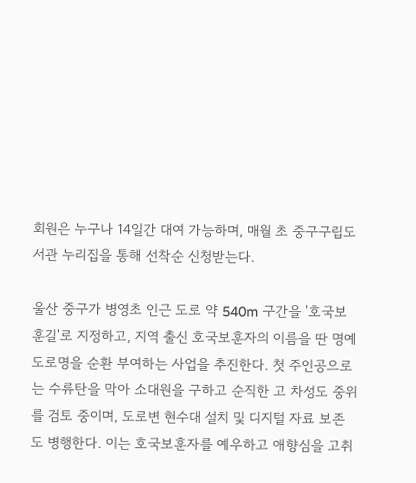회원은 누구나 14일간 대여 가능하며, 매월 초 중구구립도서관 누리집을 통해 선착순 신청받는다.

울산 중구가 병영초 인근 도로 약 540m 구간을 '호국보훈길'로 지정하고, 지역 출신 호국보훈자의 이름을 딴 명예도로명을 순환 부여하는 사업을 추진한다. 첫 주인공으로는 수류탄을 막아 소대원을 구하고 순직한 고 차성도 중위를 검토 중이며, 도로변 현수대 설치 및 디지털 자료 보존도 병행한다. 이는 호국보훈자를 예우하고 애향심을 고취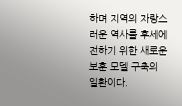하며 지역의 자랑스러운 역사를 후세에 전하기 위한 새로운 보훈 모델 구축의 일환이다.